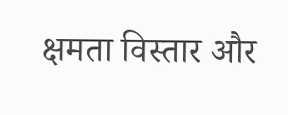क्षमता विस्तार और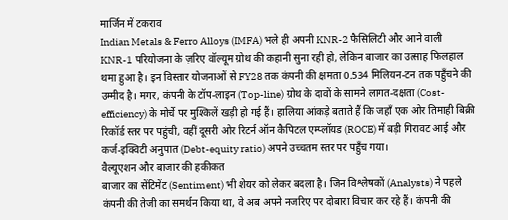मार्जिन में टकराव
Indian Metals & Ferro Alloys (IMFA) भले ही अपनी KNR-2 फैसिलिटी और आने वाली KNR-1 परियोजना के ज़रिए वॉल्यूम ग्रोथ की कहानी सुना रही हो, लेकिन बाजार का उत्साह फिलहाल थमा हुआ है। इन विस्तार योजनाओं से FY28 तक कंपनी की क्षमता 0.534 मिलियन-टन तक पहुँचने की उम्मीद है। मगर, कंपनी के टॉप-लाइन (Top-line) ग्रोथ के दावों के सामने लागत-दक्षता (Cost-efficiency) के मोर्चे पर मुश्किलें खड़ी हो गई हैं। हालिया आंकड़े बताते हैं कि जहाँ एक ओर तिमाही बिक्री रिकॉर्ड स्तर पर पहुंची, वहीं दूसरी ओर रिटर्न ऑन कैपिटल एम्प्लॉयड (ROCE) में बड़ी गिरावट आई और कर्ज-इक्विटी अनुपात (Debt-equity ratio) अपने उच्चतम स्तर पर पहुँच गया।
वैल्यूएशन और बाजार की हकीकत
बाजार का सेंटिमेंट (Sentiment) भी शेयर को लेकर बदला है। जिन विश्लेषकों (Analysts) ने पहले कंपनी की तेजी का समर्थन किया था, वे अब अपने नजरिए पर दोबारा विचार कर रहे हैं। कंपनी की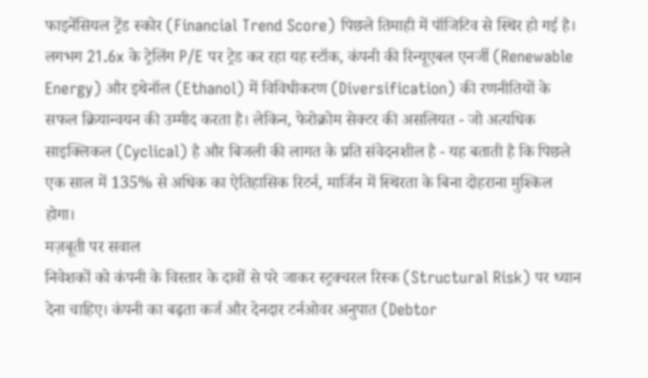फाइनेंसियल ट्रेंड स्कोर (Financial Trend Score) पिछले तिमाही में पॉजिटिव से स्थिर हो गई है। लगभग 21.6x के ट्रेलिंग P/E पर ट्रेड कर रहा यह स्टॉक, कंपनी की रिन्यूएबल एनर्जी (Renewable Energy) और इथेनॉल (Ethanol) में विविधीकरण (Diversification) की रणनीतियों के सफल क्रियान्वयन की उम्मीद करता है। लेकिन, फेरोक्रोम सेक्टर की असलियत - जो अत्यधिक साइक्लिकल (Cyclical) है और बिजली की लागत के प्रति संवेदनशील है - यह बताती है कि पिछले एक साल में 135% से अधिक का ऐतिहासिक रिटर्न, मार्जिन में स्थिरता के बिना दोहराना मुश्किल होगा।
मज़बूती पर सवाल
निवेशकों को कंपनी के विस्तार के दावों से परे जाकर स्ट्रक्चरल रिस्क (Structural Risk) पर ध्यान देना चाहिए। कंपनी का बढ़ता कर्ज और देनदार टर्नओवर अनुपात (Debtor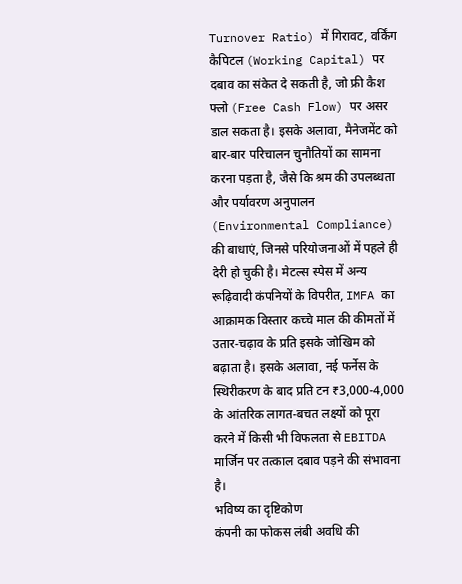Turnover Ratio) में गिरावट, वर्किंग कैपिटल (Working Capital) पर दबाव का संकेत दे सकती है, जो फ्री कैश फ्लो (Free Cash Flow) पर असर डाल सकता है। इसके अलावा, मैनेजमेंट को बार-बार परिचालन चुनौतियों का सामना करना पड़ता है, जैसे कि श्रम की उपलब्धता और पर्यावरण अनुपालन (Environmental Compliance) की बाधाएं, जिनसे परियोजनाओं में पहले ही देरी हो चुकी है। मेटल्स स्पेस में अन्य रूढ़िवादी कंपनियों के विपरीत, IMFA का आक्रामक विस्तार कच्चे माल की कीमतों में उतार-चढ़ाव के प्रति इसके जोखिम को बढ़ाता है। इसके अलावा, नई फर्नेस के स्थिरीकरण के बाद प्रति टन ₹3,000-4,000 के आंतरिक लागत-बचत लक्ष्यों को पूरा करने में किसी भी विफलता से EBITDA मार्जिन पर तत्काल दबाव पड़ने की संभावना है।
भविष्य का दृष्टिकोण
कंपनी का फोकस लंबी अवधि की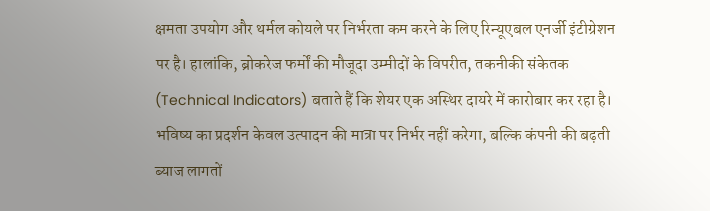क्षमता उपयोग और थर्मल कोयले पर निर्भरता कम करने के लिए रिन्यूएबल एनर्जी इंटीग्रेशन पर है। हालांकि, ब्रोकरेज फर्मों की मौजूदा उम्मीदों के विपरीत, तकनीकी संकेतक (Technical Indicators) बताते हैं कि शेयर एक अस्थिर दायरे में कारोबार कर रहा है। भविष्य का प्रदर्शन केवल उत्पादन की मात्रा पर निर्भर नहीं करेगा, बल्कि कंपनी की बढ़ती ब्याज लागतों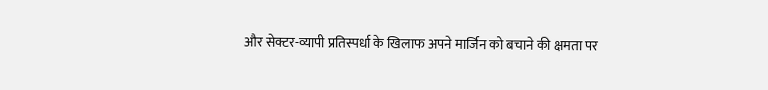और सेक्टर-व्यापी प्रतिस्पर्धा के खिलाफ अपने मार्जिन को बचाने की क्षमता पर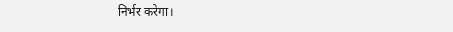निर्भर करेगा।